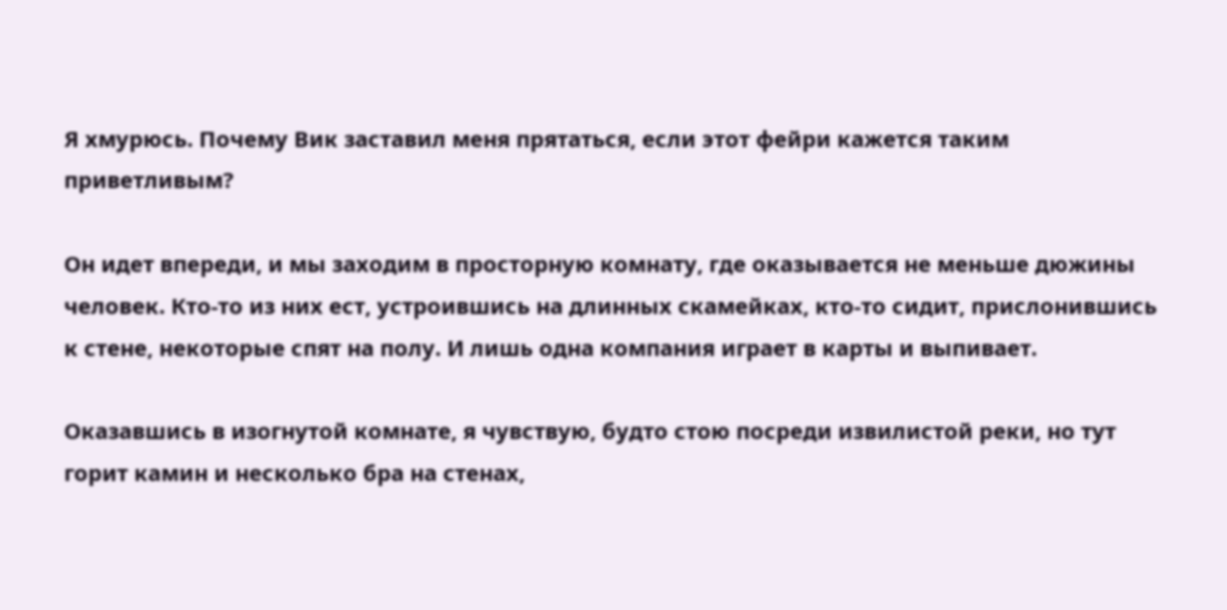Я хмурюсь. Почему Вик заставил меня прятаться, если этот фейри кажется таким приветливым?

Он идет впереди, и мы заходим в просторную комнату, где оказывается не меньше дюжины человек. Кто-то из них ест, устроившись на длинных скамейках, кто-то сидит, прислонившись к стене, некоторые спят на полу. И лишь одна компания играет в карты и выпивает.

Оказавшись в изогнутой комнате, я чувствую, будто стою посреди извилистой реки, но тут горит камин и несколько бра на стенах,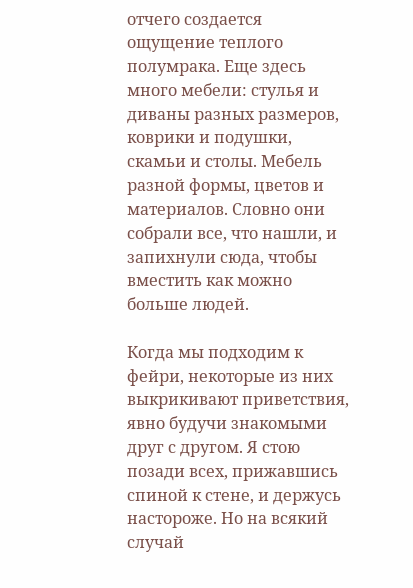отчего создается ощущение теплого полумрака. Еще здесь много мебели: стулья и диваны разных размеров, коврики и подушки, скамьи и столы. Мебель разной формы, цветов и материалов. Словно они собрали все, что нашли, и запихнули сюда, чтобы вместить как можно больше людей.

Когда мы подходим к фейри, некоторые из них выкрикивают приветствия, явно будучи знакомыми друг с другом. Я стою позади всех, прижавшись спиной к стене, и держусь настороже. Но на всякий случай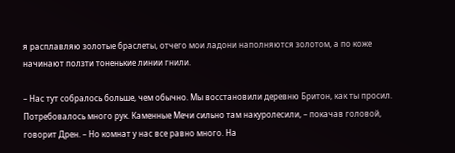я расплавляю золотые браслеты, отчего мои ладони наполняются золотом, а по коже начинают ползти тоненькие линии гнили.

– Нас тут собралось больше, чем обычно. Мы восстановили деревню Бритон, как ты просил. Потребовалось много рук. Каменные Мечи сильно там накуролесили, – покачав головой, говорит Дрен. – Но комнат у нас все равно много. На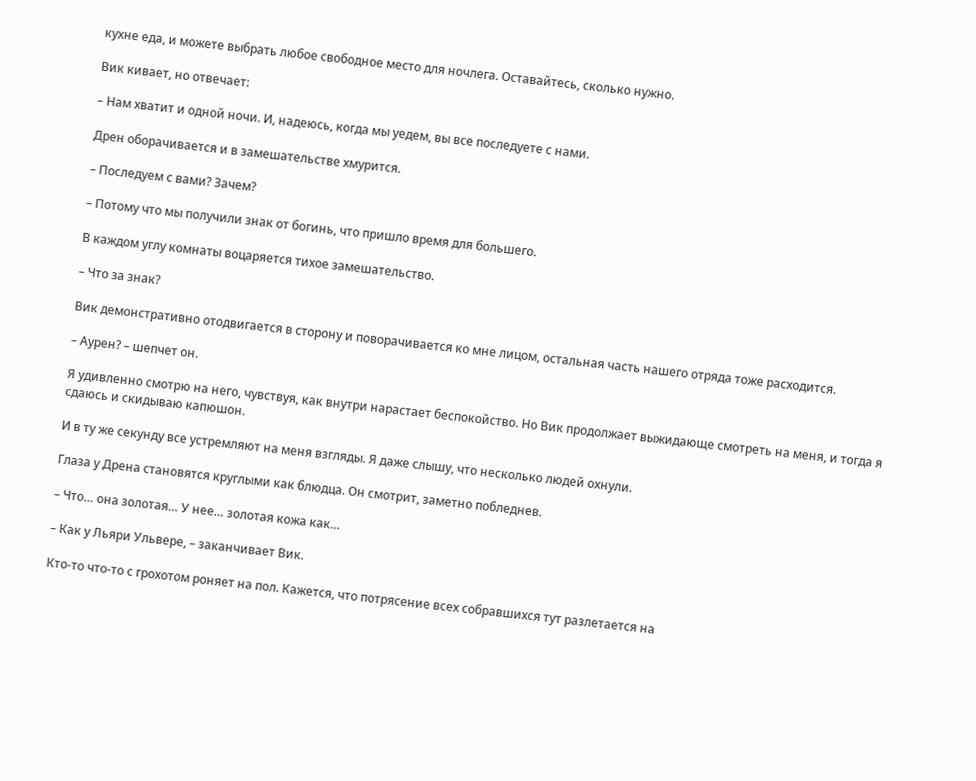кухне еда, и можете выбрать любое свободное место для ночлега. Оставайтесь, сколько нужно.

Вик кивает, но отвечает:

– Нам хватит и одной ночи. И, надеюсь, когда мы уедем, вы все последуете с нами.

Дрен оборачивается и в замешательстве хмурится.

– Последуем с вами? Зачем?

– Потому что мы получили знак от богинь, что пришло время для большего.

В каждом углу комнаты воцаряется тихое замешательство.

– Что за знак?

Вик демонстративно отодвигается в сторону и поворачивается ко мне лицом, остальная часть нашего отряда тоже расходится.

– Аурен? – шепчет он.

Я удивленно смотрю на него, чувствуя, как внутри нарастает беспокойство. Но Вик продолжает выжидающе смотреть на меня, и тогда я сдаюсь и скидываю капюшон.

И в ту же секунду все устремляют на меня взгляды. Я даже слышу, что несколько людей охнули.

Глаза у Дрена становятся круглыми как блюдца. Он смотрит, заметно побледнев.

– Что… она золотая… У нее… золотая кожа как…

– Как у Льяри Ульвере, – заканчивает Вик.

Кто-то что-то с грохотом роняет на пол. Кажется, что потрясение всех собравшихся тут разлетается на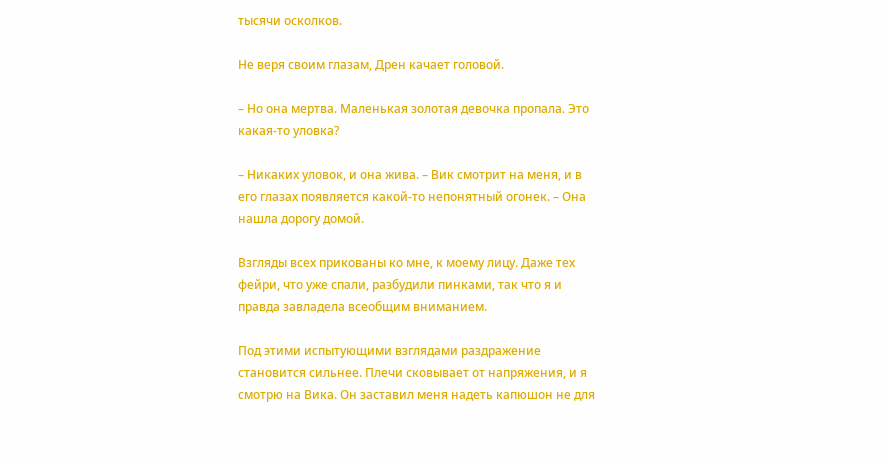тысячи осколков.

Не веря своим глазам, Дрен качает головой.

– Но она мертва. Маленькая золотая девочка пропала. Это какая-то уловка?

– Никаких уловок, и она жива. – Вик смотрит на меня, и в его глазах появляется какой-то непонятный огонек. – Она нашла дорогу домой.

Взгляды всех прикованы ко мне, к моему лицу. Даже тех фейри, что уже спали, разбудили пинками, так что я и правда завладела всеобщим вниманием.

Под этими испытующими взглядами раздражение становится сильнее. Плечи сковывает от напряжения, и я смотрю на Вика. Он заставил меня надеть капюшон не для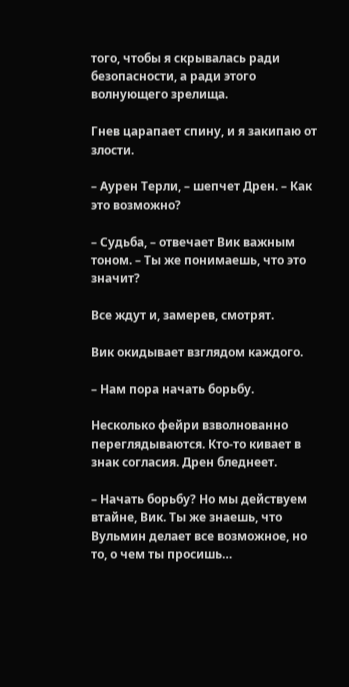того, чтобы я скрывалась ради безопасности, а ради этого волнующего зрелища.

Гнев царапает спину, и я закипаю от злости.

– Аурен Терли, – шепчет Дрен. – Как это возможно?

– Судьба, – отвечает Вик важным тоном. – Ты же понимаешь, что это значит?

Все ждут и, замерев, смотрят.

Вик окидывает взглядом каждого.

– Нам пора начать борьбу.

Несколько фейри взволнованно переглядываются. Кто-то кивает в знак согласия. Дрен бледнеет.

– Начать борьбу? Но мы действуем втайне, Вик. Ты же знаешь, что Вульмин делает все возможное, но то, о чем ты просишь…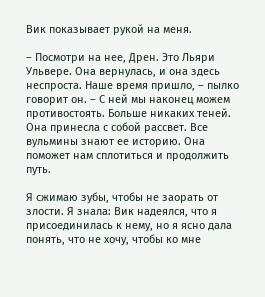Вик показывает рукой на меня.

– Посмотри на нее, Дрен. Это Льяри Ульвере. Она вернулась, и она здесь неспроста. Наше время пришло, – пылко говорит он. – С ней мы наконец можем противостоять. Больше никаких теней. Она принесла с собой рассвет. Все вульмины знают ее историю. Она поможет нам сплотиться и продолжить путь.

Я сжимаю зубы, чтобы не заорать от злости. Я знала: Вик надеялся, что я присоединилась к нему, но я ясно дала понять, что не хочу, чтобы ко мне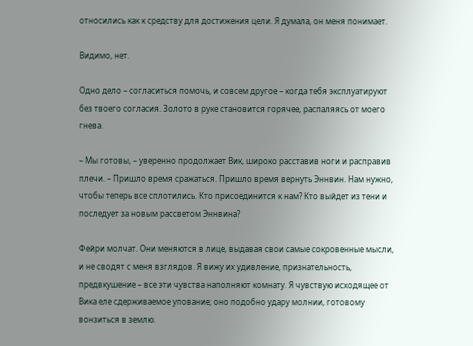относились как к средству для достижения цели. Я думала, он меня понимает.

Видимо, нет.

Одно дело – согласиться помочь, и совсем другое – когда тебя эксплуатируют без твоего согласия. Золото в руке становится горячее, распаляясь от моего гнева.

– Мы готовы, – уверенно продолжает Вик, широко расставив ноги и расправив плечи. – Пришло время сражаться. Пришло время вернуть Эннвин. Нам нужно, чтобы теперь все сплотились. Кто присоединится к нам? Кто выйдет из тени и последует за новым рассветом Эннвина?

Фейри молчат. Они меняются в лице, выдавая свои самые сокровенные мысли, и не сводят с меня взглядов. Я вижу их удивление, признательность, предвкушение – все эти чувства наполняют комнату. Я чувствую исходящее от Вика еле сдерживаемое упование; оно подобно удару молнии, готовому вонзиться в землю.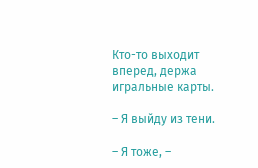Кто-то выходит вперед, держа игральные карты.

– Я выйду из тени.

– Я тоже, –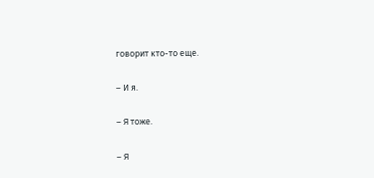говорит кто-то еще.

– И я.

– Я тоже.

– Я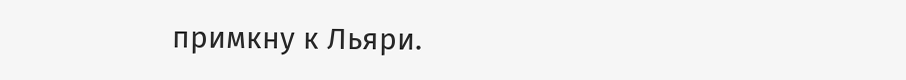примкну к Льяри.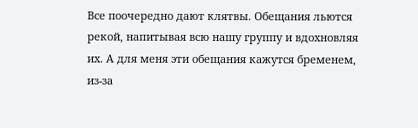Все поочередно дают клятвы. Обещания льются рекой, напитывая всю нашу группу и вдохновляя их. А для меня эти обещания кажутся бременем, из-за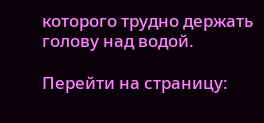которого трудно держать голову над водой.

Перейти на страницу: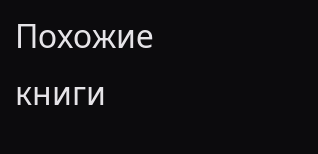Похожие книги